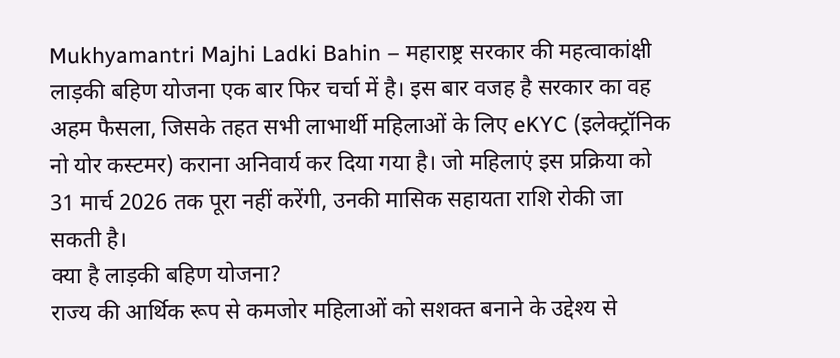Mukhyamantri Majhi Ladki Bahin – महाराष्ट्र सरकार की महत्वाकांक्षी लाड़की बहिण योजना एक बार फिर चर्चा में है। इस बार वजह है सरकार का वह अहम फैसला, जिसके तहत सभी लाभार्थी महिलाओं के लिए eKYC (इलेक्ट्रॉनिक नो योर कस्टमर) कराना अनिवार्य कर दिया गया है। जो महिलाएं इस प्रक्रिया को 31 मार्च 2026 तक पूरा नहीं करेंगी, उनकी मासिक सहायता राशि रोकी जा सकती है।
क्या है लाड़की बहिण योजना?
राज्य की आर्थिक रूप से कमजोर महिलाओं को सशक्त बनाने के उद्देश्य से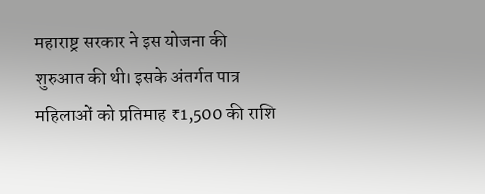महाराष्ट्र सरकार ने इस योजना की शुरुआत की थी। इसके अंतर्गत पात्र महिलाओं को प्रतिमाह ₹1,500 की राशि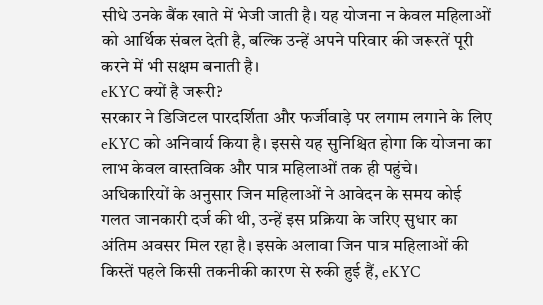सीधे उनके बैंक खाते में भेजी जाती है। यह योजना न केवल महिलाओं को आर्थिक संबल देती है, बल्कि उन्हें अपने परिवार की जरूरतें पूरी करने में भी सक्षम बनाती है।
eKYC क्यों है जरूरी?
सरकार ने डिजिटल पारदर्शिता और फर्जीवाड़े पर लगाम लगाने के लिए eKYC को अनिवार्य किया है। इससे यह सुनिश्चित होगा कि योजना का लाभ केवल वास्तविक और पात्र महिलाओं तक ही पहुंचे।
अधिकारियों के अनुसार जिन महिलाओं ने आवेदन के समय कोई गलत जानकारी दर्ज की थी, उन्हें इस प्रक्रिया के जरिए सुधार का अंतिम अवसर मिल रहा है। इसके अलावा जिन पात्र महिलाओं की किस्तें पहले किसी तकनीकी कारण से रुकी हुई हैं, eKYC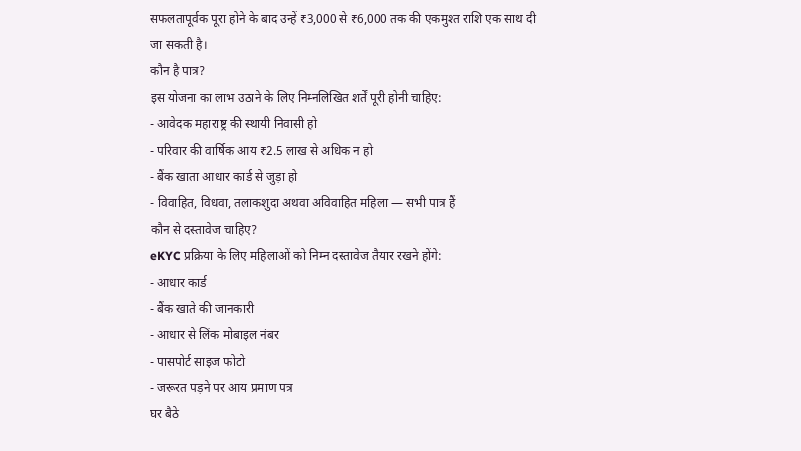सफलतापूर्वक पूरा होने के बाद उन्हें ₹3,000 से ₹6,000 तक की एकमुश्त राशि एक साथ दी जा सकती है।
कौन है पात्र?
इस योजना का लाभ उठाने के लिए निम्नलिखित शर्तें पूरी होनी चाहिए:
- आवेदक महाराष्ट्र की स्थायी निवासी हो
- परिवार की वार्षिक आय ₹2.5 लाख से अधिक न हो
- बैंक खाता आधार कार्ड से जुड़ा हो
- विवाहित, विधवा, तलाकशुदा अथवा अविवाहित महिला — सभी पात्र हैं
कौन से दस्तावेज चाहिए?
eKYC प्रक्रिया के लिए महिलाओं को निम्न दस्तावेज तैयार रखने होंगे:
- आधार कार्ड
- बैंक खाते की जानकारी
- आधार से लिंक मोबाइल नंबर
- पासपोर्ट साइज फोटो
- जरूरत पड़ने पर आय प्रमाण पत्र
घर बैठे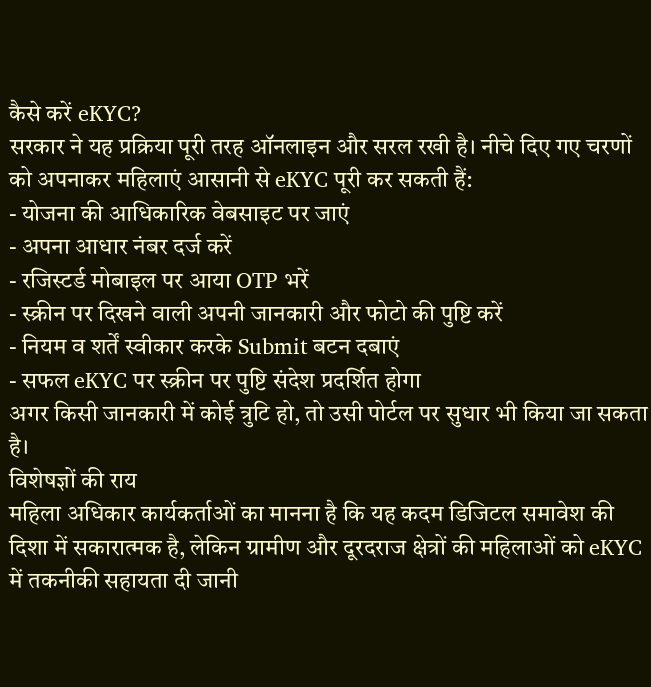कैसे करें eKYC?
सरकार ने यह प्रक्रिया पूरी तरह ऑनलाइन और सरल रखी है। नीचे दिए गए चरणों को अपनाकर महिलाएं आसानी से eKYC पूरी कर सकती हैं:
- योजना की आधिकारिक वेबसाइट पर जाएं
- अपना आधार नंबर दर्ज करें
- रजिस्टर्ड मोबाइल पर आया OTP भरें
- स्क्रीन पर दिखने वाली अपनी जानकारी और फोटो की पुष्टि करें
- नियम व शर्तें स्वीकार करके Submit बटन दबाएं
- सफल eKYC पर स्क्रीन पर पुष्टि संदेश प्रदर्शित होगा
अगर किसी जानकारी में कोई त्रुटि हो, तो उसी पोर्टल पर सुधार भी किया जा सकता है।
विशेषज्ञों की राय
महिला अधिकार कार्यकर्ताओं का मानना है कि यह कदम डिजिटल समावेश की दिशा में सकारात्मक है, लेकिन ग्रामीण और दूरदराज क्षेत्रों की महिलाओं को eKYC में तकनीकी सहायता दी जानी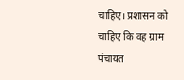चाहिए। प्रशासन को चाहिए कि वह ग्राम पंचायत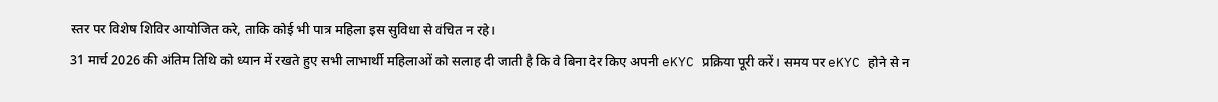स्तर पर विशेष शिविर आयोजित करे, ताकि कोई भी पात्र महिला इस सुविधा से वंचित न रहे।
31 मार्च 2026 की अंतिम तिथि को ध्यान में रखते हुए सभी लाभार्थी महिलाओं को सलाह दी जाती है कि वे बिना देर किए अपनी eKYC प्रक्रिया पूरी करें। समय पर eKYC होने से न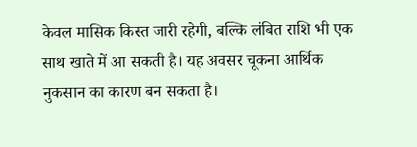केवल मासिक किस्त जारी रहेगी, बल्कि लंबित राशि भी एक साथ खाते में आ सकती है। यह अवसर चूकना आर्थिक नुकसान का कारण बन सकता है।